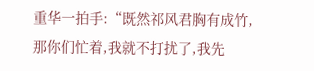重华一拍手:“既然祁风君胸有成竹,那你们忙着,我就不打扰了,我先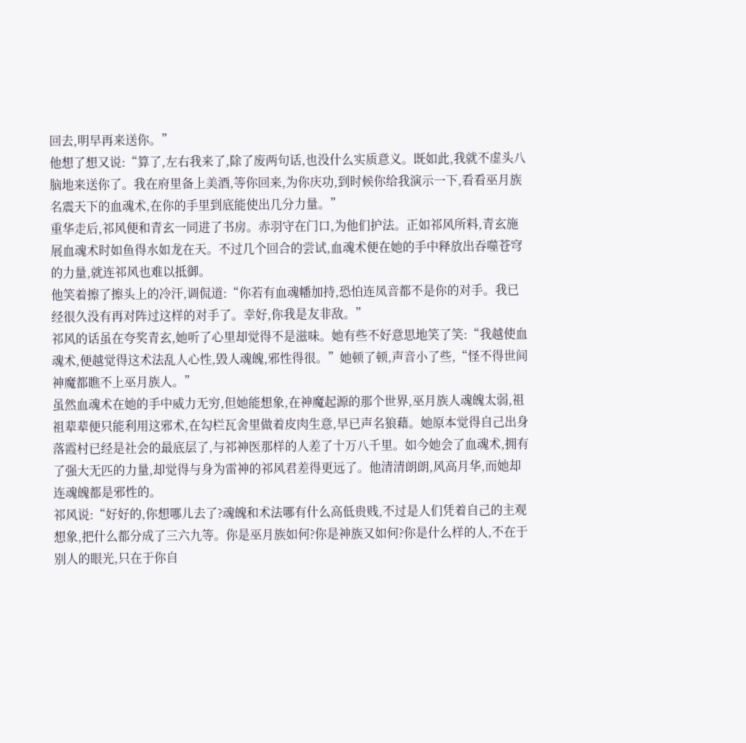回去,明早再来送你。”
他想了想又说:“算了,左右我来了,除了废两句话,也没什么实质意义。既如此,我就不虚头八脑地来送你了。我在府里备上美酒,等你回来,为你庆功,到时候你给我演示一下,看看巫月族名震天下的血魂术,在你的手里到底能使出几分力量。”
重华走后,祁风便和青玄一同进了书房。赤羽守在门口,为他们护法。正如祁风所料,青玄施展血魂术时如鱼得水如龙在天。不过几个回合的尝试,血魂术便在她的手中释放出吞噬苍穹的力量,就连祁风也难以抵御。
他笑着擦了擦头上的冷汗,调侃道:“你若有血魂幡加持,恐怕连凤音都不是你的对手。我已经很久没有再对阵过这样的对手了。幸好,你我是友非敌。”
祁风的话虽在夸奖青玄,她听了心里却觉得不是滋味。她有些不好意思地笑了笑:“我越使血魂术,便越觉得这术法乱人心性,毁人魂魄,邪性得很。”她顿了顿,声音小了些,“怪不得世间神魔都瞧不上巫月族人。”
虽然血魂术在她的手中威力无穷,但她能想象,在神魔起源的那个世界,巫月族人魂魄太弱,祖祖辈辈便只能利用这邪术,在勾栏瓦舍里做着皮肉生意,早已声名狼藉。她原本觉得自己出身落霞村已经是社会的最底层了,与祁神医那样的人差了十万八千里。如今她会了血魂术,拥有了强大无匹的力量,却觉得与身为雷神的祁风君差得更远了。他清清朗朗,风高月华,而她却连魂魄都是邪性的。
祁风说:“好好的,你想哪儿去了?魂魄和术法哪有什么高低贵贱,不过是人们凭着自己的主观想象,把什么都分成了三六九等。你是巫月族如何?你是神族又如何?你是什么样的人,不在于别人的眼光,只在于你自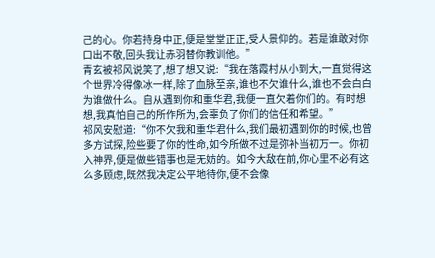己的心。你若持身中正,便是堂堂正正,受人景仰的。若是谁敢对你口出不敬,回头我让赤羽替你教训他。”
青玄被祁风说笑了,想了想又说:“我在落霞村从小到大,一直觉得这个世界冷得像冰一样,除了血脉至亲,谁也不欠谁什么,谁也不会白白为谁做什么。自从遇到你和重华君,我便一直欠着你们的。有时想想,我真怕自己的所作所为,会辜负了你们的信任和希望。”
祁风安慰道:“你不欠我和重华君什么,我们最初遇到你的时候,也曾多方试探,险些要了你的性命,如今所做不过是弥补当初万一。你初入神界,便是做些错事也是无妨的。如今大敌在前,你心里不必有这么多顾虑,既然我决定公平地待你,便不会像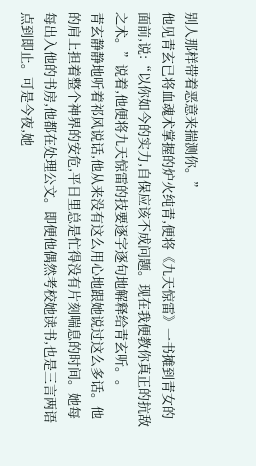别人那样带着恶意来揣测你。”
他见青玄已将血魂术掌握的炉火纯青,便将《九天惊雷》一书摊到青女的面前,说:“以你如今的实力,自保应该不成问题。现在我便教你真正的抗敌之术。”说着,他便将九天惊雷的技要逐字逐句地解释给青玄听。。
青玄静静地听着祁风说话,他从来没有这么用心地跟她说过这么多话。他的肩上担着整个神界的安危,平日里总是忙得没有片刻喘息的时间。她每每出入他的书房,他都在处理公文。即便他偶然考校她读书,也是三言两语点到即止。可是今夜,她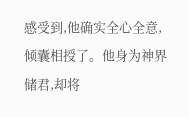感受到,他确实全心全意,倾囊相授了。他身为神界储君,却将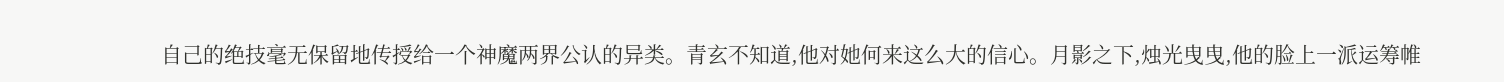自己的绝技毫无保留地传授给一个神魔两界公认的异类。青玄不知道,他对她何来这么大的信心。月影之下,烛光曳曳,他的脸上一派运筹帷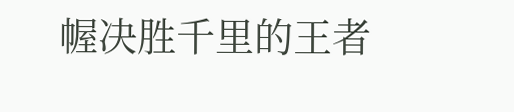幄决胜千里的王者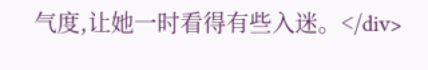气度,让她一时看得有些入迷。</div>